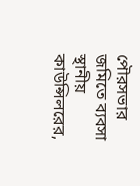পৌরসভার জমিতে ব্যবসা স্থানীয় কাউন্সিলরের,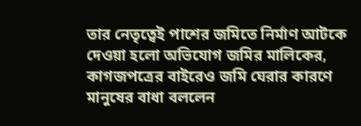তার নেতৃত্বেই পাশের জমিতে নির্মাণ আটকে দেওয়া হলো অভিযোগ জমির মালিকের, কাগজপত্রের বাইরেও জমি ঘেরার কারণে মানুষের বাধা বললেন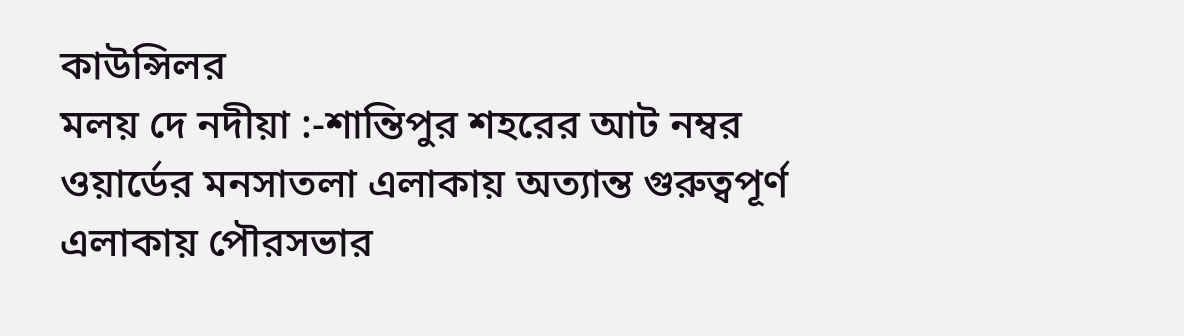কাউন্সিলর
মলয় দে নদীয়া :-শান্তিপুর শহরের আট নম্বর ওয়ার্ডের মনসাতলা এলাকায় অত্যান্ত গুরুত্বপূর্ণ এলাকায় পৌরসভার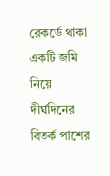রেকর্ডে থাকা একটি জমি নিয়ে দীর্ঘদিনের বিতর্ক পাশের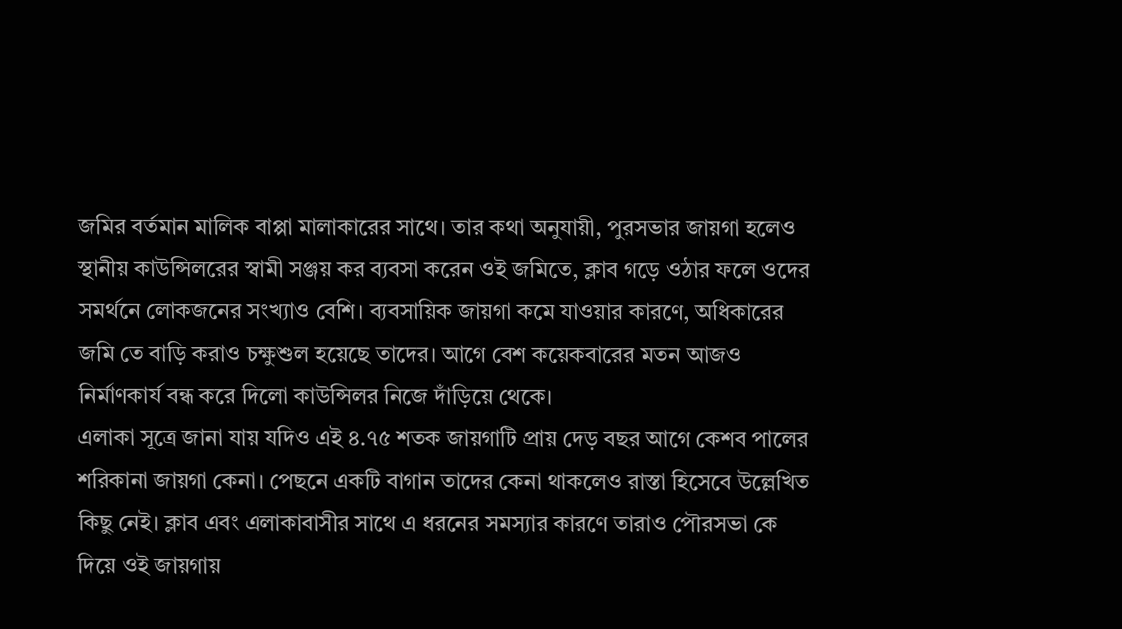জমির বর্তমান মালিক বাপ্পা মালাকারের সাথে। তার কথা অনুযায়ী, পুরসভার জায়গা হলেও স্থানীয় কাউন্সিলরের স্বামী সঞ্জয় কর ব্যবসা করেন ওই জমিতে, ক্লাব গড়ে ওঠার ফলে ওদের সমর্থনে লোকজনের সংখ্যাও বেশি। ব্যবসায়িক জায়গা কমে যাওয়ার কারণে, অধিকারের জমি তে বাড়ি করাও চক্ষুশুল হয়েছে তাদের। আগে বেশ কয়েকবারের মতন আজও নির্মাণকার্য বন্ধ করে দিলো কাউন্সিলর নিজে দাঁড়িয়ে থেকে।
এলাকা সূত্রে জানা যায় যদিও এই ৪.৭৫ শতক জায়গাটি প্রায় দেড় বছর আগে কেশব পালের শরিকানা জায়গা কেনা। পেছনে একটি বাগান তাদের কেনা থাকলেও রাস্তা হিসেবে উল্লেখিত কিছু নেই। ক্লাব এবং এলাকাবাসীর সাথে এ ধরনের সমস্যার কারণে তারাও পৌরসভা কে দিয়ে ওই জায়গায়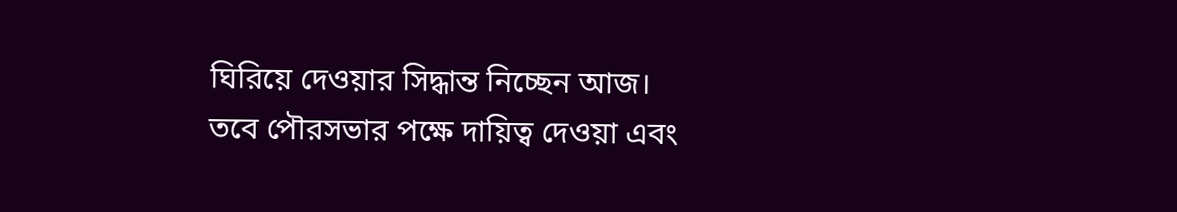ঘিরিয়ে দেওয়ার সিদ্ধান্ত নিচ্ছেন আজ।
তবে পৌরসভার পক্ষে দায়িত্ব দেওয়া এবং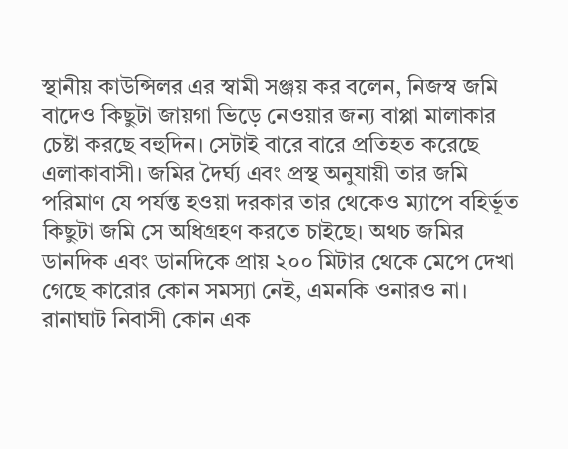স্থানীয় কাউন্সিলর এর স্বামী সঞ্জয় কর বলেন, নিজস্ব জমি বাদেও কিছুটা জায়গা ভিড়ে নেওয়ার জন্য বাপ্পা মালাকার চেষ্টা করছে বহুদিন। সেটাই বারে বারে প্রতিহত করেছে এলাকাবাসী। জমির দৈর্ঘ্য এবং প্রস্থ অনুযায়ী তার জমি পরিমাণ যে পর্যন্ত হওয়া দরকার তার থেকেও ম্যাপে বহির্ভূত কিছুটা জমি সে অধিগ্রহণ করতে চাইছে। অথচ জমির ডানদিক এবং ডানদিকে প্রায় ২০০ মিটার থেকে মেপে দেখা গেছে কারোর কোন সমস্যা নেই, এমনকি ওনারও না। রানাঘাট নিবাসী কোন এক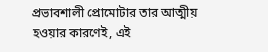প্রভাবশালী প্রোমোটার তার আত্মীয় হওয়ার কারণেই, এই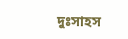দুঃসাহস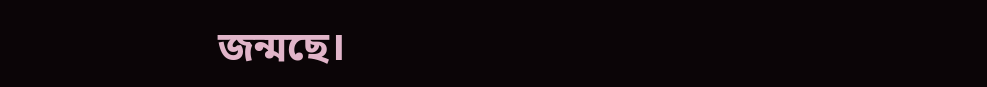জন্মছে।